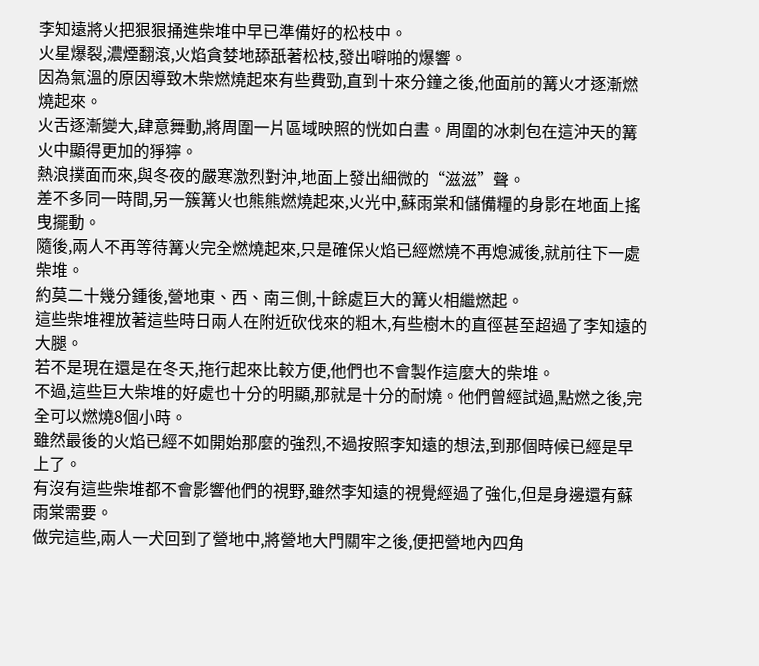李知遠將火把狠狠捅進柴堆中早已準備好的松枝中。
火星爆裂,濃煙翻滾,火焰貪婪地舔舐著松枝,發出噼啪的爆響。
因為氣溫的原因導致木柴燃燒起來有些費勁,直到十來分鐘之後,他面前的篝火才逐漸燃燒起來。
火舌逐漸變大,肆意舞動,將周圍一片區域映照的恍如白晝。周圍的冰刺包在這沖天的篝火中顯得更加的猙獰。
熱浪撲面而來,與冬夜的嚴寒激烈對沖,地面上發出細微的“滋滋”聲。
差不多同一時間,另一簇篝火也熊熊燃燒起來,火光中,蘇雨棠和儲備糧的身影在地面上搖曳擺動。
隨後,兩人不再等待篝火完全燃燒起來,只是確保火焰已經燃燒不再熄滅後,就前往下一處柴堆。
約莫二十幾分鍾後,營地東、西、南三側,十餘處巨大的篝火相繼燃起。
這些柴堆裡放著這些時日兩人在附近砍伐來的粗木,有些樹木的直徑甚至超過了李知遠的大腿。
若不是現在還是在冬天,拖行起來比較方便,他們也不會製作這麼大的柴堆。
不過,這些巨大柴堆的好處也十分的明顯,那就是十分的耐燒。他們曾經試過,點燃之後,完全可以燃燒8個小時。
雖然最後的火焰已經不如開始那麼的強烈,不過按照李知遠的想法,到那個時候已經是早上了。
有沒有這些柴堆都不會影響他們的視野,雖然李知遠的視覺經過了強化,但是身邊還有蘇雨棠需要。
做完這些,兩人一犬回到了營地中,將營地大門關牢之後,便把營地內四角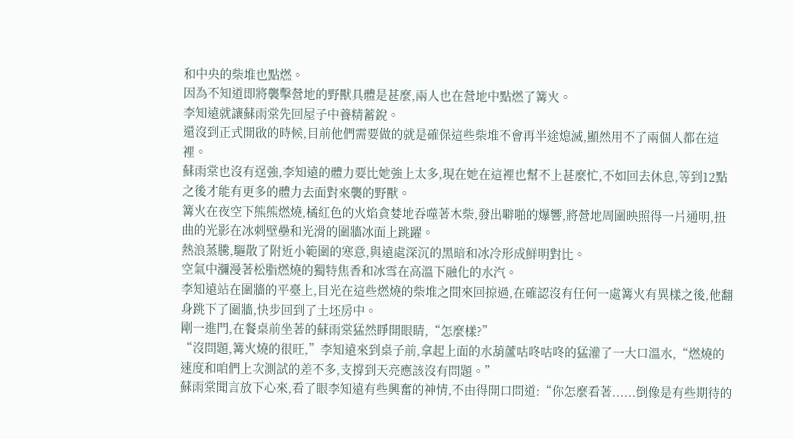和中央的柴堆也點燃。
因為不知道即將襲擊營地的野獸具體是甚麼,兩人也在營地中點燃了篝火。
李知遠就讓蘇雨棠先回屋子中養精蓄銳。
還沒到正式開啟的時候,目前他們需要做的就是確保這些柴堆不會再半途熄滅,顯然用不了兩個人都在這裡。
蘇雨棠也沒有逞強,李知遠的體力要比她強上太多,現在她在這裡也幫不上甚麼忙,不如回去休息,等到12點之後才能有更多的體力去面對來襲的野獸。
篝火在夜空下熊熊燃燒,橘紅色的火焰貪婪地吞噬著木柴,發出噼啪的爆響,將營地周圍映照得一片通明,扭曲的光影在冰刺壁壘和光滑的圍牆冰面上跳躍。
熱浪蒸騰,驅散了附近小範圍的寒意,與遠處深沉的黑暗和冰冷形成鮮明對比。
空氣中瀰漫著松脂燃燒的獨特焦香和冰雪在高溫下融化的水汽。
李知遠站在圍牆的平臺上,目光在這些燃燒的柴堆之間來回掠過,在確認沒有任何一處篝火有異樣之後,他翻身跳下了圍牆,快步回到了土坯房中。
剛一進門,在餐桌前坐著的蘇雨棠猛然睜開眼睛,“怎麼樣?”
“沒問題,篝火燒的很旺,”李知遠來到桌子前,拿起上面的水葫蘆咕咚咕咚的猛灌了一大口溫水,“燃燒的速度和咱們上次測試的差不多,支撐到天亮應該沒有問題。”
蘇雨棠聞言放下心來,看了眼李知遠有些興奮的神情,不由得開口問道:“你怎麼看著......倒像是有些期待的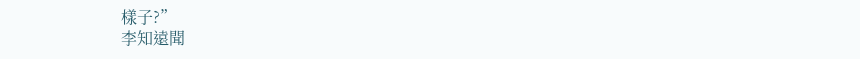樣子?”
李知遠聞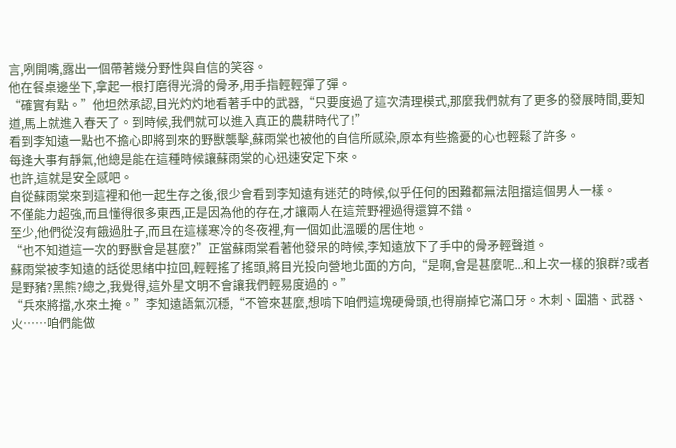言,咧開嘴,露出一個帶著幾分野性與自信的笑容。
他在餐桌邊坐下,拿起一根打磨得光滑的骨矛,用手指輕輕彈了彈。
“確實有點。”他坦然承認,目光灼灼地看著手中的武器,“只要度過了這次清理模式,那麼我們就有了更多的發展時間,要知道,馬上就進入春天了。到時候,我們就可以進入真正的農耕時代了!”
看到李知遠一點也不擔心即將到來的野獸襲擊,蘇雨棠也被他的自信所感染,原本有些擔憂的心也輕鬆了許多。
每逢大事有靜氣,他總是能在這種時候讓蘇雨棠的心迅速安定下來。
也許,這就是安全感吧。
自從蘇雨棠來到這裡和他一起生存之後,很少會看到李知遠有迷茫的時候,似乎任何的困難都無法阻擋這個男人一樣。
不僅能力超強,而且懂得很多東西,正是因為他的存在,才讓兩人在這荒野裡過得還算不錯。
至少,他們從沒有餓過肚子,而且在這樣寒冷的冬夜裡,有一個如此溫暖的居住地。
“也不知道這一次的野獸會是甚麼?”正當蘇雨棠看著他發呆的時候,李知遠放下了手中的骨矛輕聲道。
蘇雨棠被李知遠的話從思緒中拉回,輕輕搖了搖頭,將目光投向營地北面的方向,“是啊,會是甚麼呢...和上次一樣的狼群?或者是野豬?黑熊?總之,我覺得,這外星文明不會讓我們輕易度過的。”
“兵來將擋,水來土掩。”李知遠語氣沉穩,“不管來甚麼,想啃下咱們這塊硬骨頭,也得崩掉它滿口牙。木刺、圍牆、武器、火……咱們能做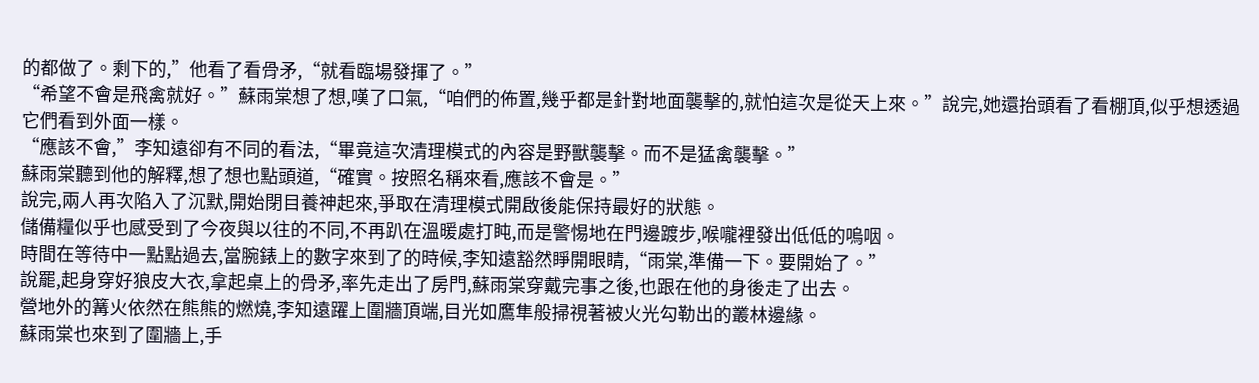的都做了。剩下的,”他看了看骨矛,“就看臨場發揮了。”
“希望不會是飛禽就好。”蘇雨棠想了想,嘆了口氣,“咱們的佈置,幾乎都是針對地面襲擊的,就怕這次是從天上來。”說完,她還抬頭看了看棚頂,似乎想透過它們看到外面一樣。
“應該不會,”李知遠卻有不同的看法,“畢竟這次清理模式的內容是野獸襲擊。而不是猛禽襲擊。”
蘇雨棠聽到他的解釋,想了想也點頭道,“確實。按照名稱來看,應該不會是。”
說完,兩人再次陷入了沉默,開始閉目養神起來,爭取在清理模式開啟後能保持最好的狀態。
儲備糧似乎也感受到了今夜與以往的不同,不再趴在溫暖處打盹,而是警惕地在門邊踱步,喉嚨裡發出低低的嗚咽。
時間在等待中一點點過去,當腕錶上的數字來到了的時候,李知遠豁然睜開眼睛,“雨棠,準備一下。要開始了。”
說罷,起身穿好狼皮大衣,拿起桌上的骨矛,率先走出了房門,蘇雨棠穿戴完事之後,也跟在他的身後走了出去。
營地外的篝火依然在熊熊的燃燒,李知遠躍上圍牆頂端,目光如鷹隼般掃視著被火光勾勒出的叢林邊緣。
蘇雨棠也來到了圍牆上,手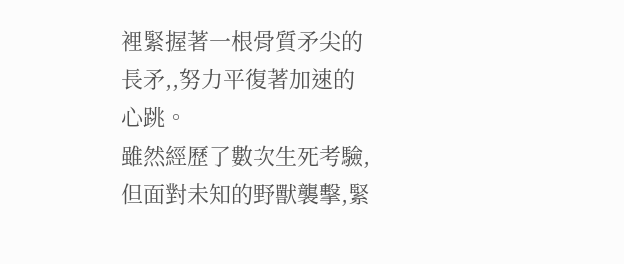裡緊握著一根骨質矛尖的長矛,,努力平復著加速的心跳。
雖然經歷了數次生死考驗,但面對未知的野獸襲擊,緊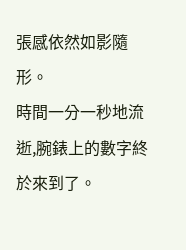張感依然如影隨形。
時間一分一秒地流逝,腕錶上的數字終於來到了。